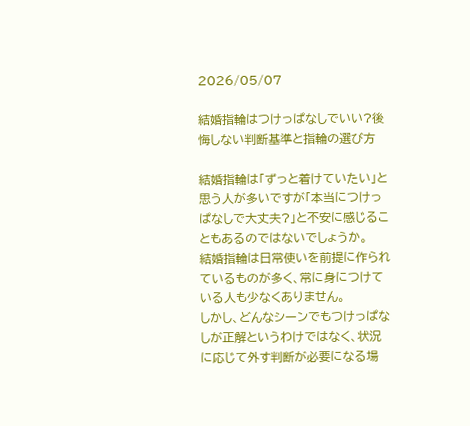2026/05/07

結婚指輪はつけっぱなしでいい?後悔しない判断基準と指輪の選び方

結婚指輪は「ずっと着けていたい」と思う人が多いですが「本当につけっぱなしで大丈夫?」と不安に感じることもあるのではないでしょうか。
結婚指輪は日常使いを前提に作られているものが多く、常に身につけている人も少なくありません。
しかし、どんなシーンでもつけっぱなしが正解というわけではなく、状況に応じて外す判断が必要になる場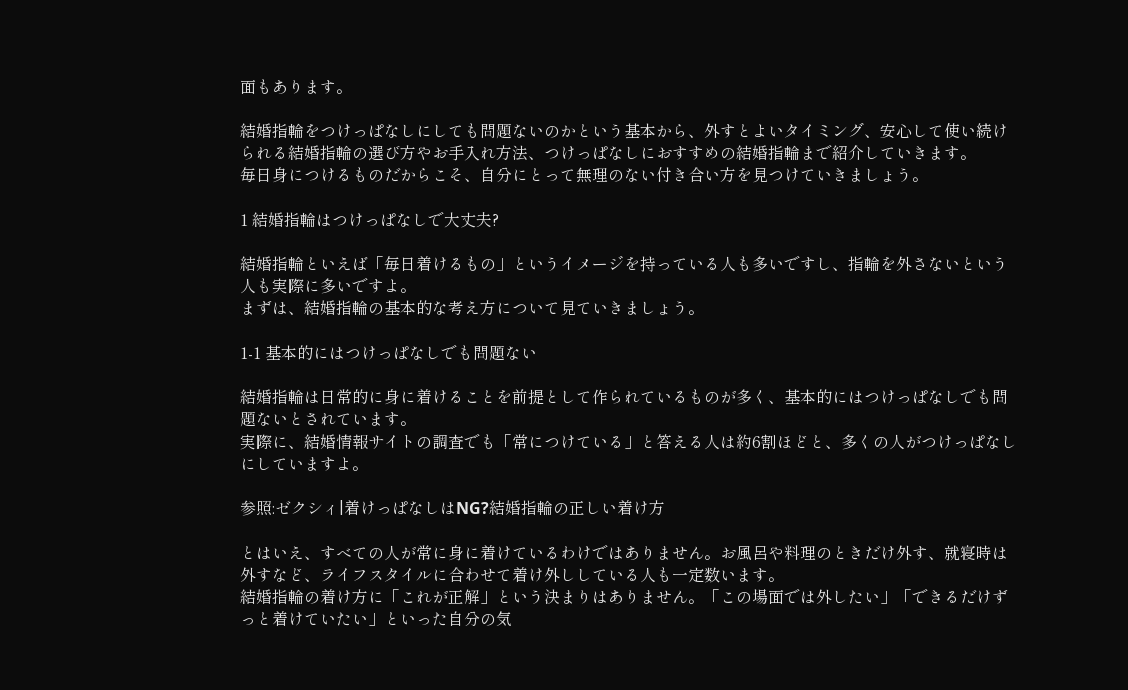面もあります。

結婚指輪をつけっぱなしにしても問題ないのかという基本から、外すとよいタイミング、安心して使い続けられる結婚指輪の選び方やお手入れ方法、つけっぱなしにおすすめの結婚指輪まで紹介していきます。
毎日身につけるものだからこそ、自分にとって無理のない付き合い方を見つけていきましょう。

1 結婚指輪はつけっぱなしで大丈夫?

結婚指輪といえば「毎日着けるもの」というイメージを持っている人も多いですし、指輪を外さないという人も実際に多いですよ。
まずは、結婚指輪の基本的な考え方について見ていきましょう。

1-1 基本的にはつけっぱなしでも問題ない

結婚指輪は日常的に身に着けることを前提として作られているものが多く、基本的にはつけっぱなしでも問題ないとされています。
実際に、結婚情報サイトの調査でも「常につけている」と答える人は約6割ほどと、多くの人がつけっぱなしにしていますよ。

参照:ゼクシィ|着けっぱなしはNG?結婚指輪の正しい着け方

とはいえ、すべての人が常に身に着けているわけではありません。お風呂や料理のときだけ外す、就寝時は外すなど、ライフスタイルに合わせて着け外ししている人も一定数います。
結婚指輪の着け方に「これが正解」という決まりはありません。「この場面では外したい」「できるだけずっと着けていたい」といった自分の気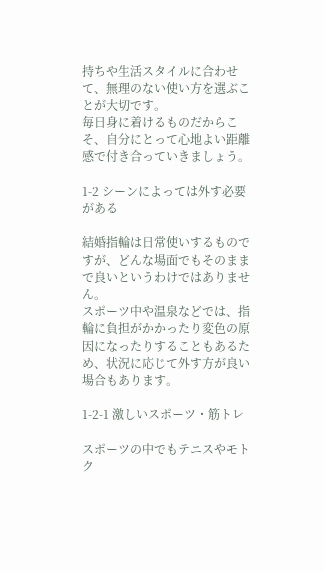持ちや生活スタイルに合わせて、無理のない使い方を選ぶことが大切です。
毎日身に着けるものだからこそ、自分にとって心地よい距離感で付き合っていきましょう。

1-2 シーンによっては外す必要がある

結婚指輪は日常使いするものですが、どんな場面でもそのままで良いというわけではありません。
スポーツ中や温泉などでは、指輪に負担がかかったり変色の原因になったりすることもあるため、状況に応じて外す方が良い場合もあります。

1-2-1 激しいスポーツ・筋トレ

スポーツの中でもテニスやモトク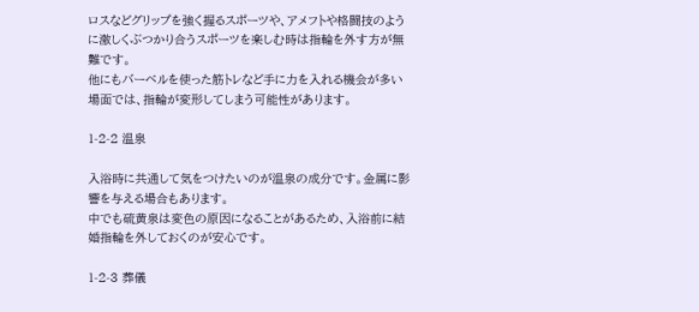ロスなどグリップを強く握るスポーツや、アメフトや格闘技のように激しくぶつかり合うスポーツを楽しむ時は指輪を外す方が無難です。
他にもバーベルを使った筋トレなど手に力を入れる機会が多い場面では、指輪が変形してしまう可能性があります。

1-2-2 温泉

入浴時に共通して気をつけたいのが温泉の成分です。金属に影響を与える場合もあります。
中でも硫黄泉は変色の原因になることがあるため、入浴前に結婚指輪を外しておくのが安心です。

1-2-3 葬儀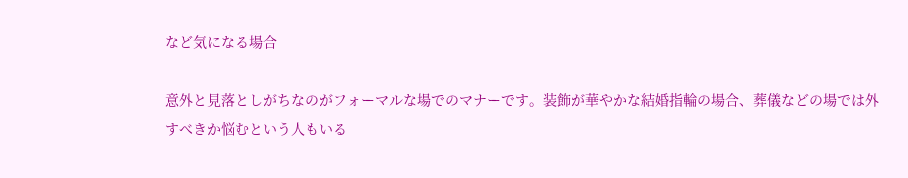など気になる場合

意外と見落としがちなのがフォーマルな場でのマナーです。装飾が華やかな結婚指輪の場合、葬儀などの場では外すべきか悩むという人もいる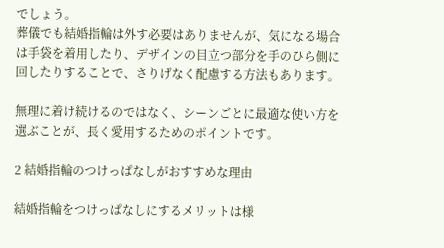でしょう。
葬儀でも結婚指輪は外す必要はありませんが、気になる場合は手袋を着用したり、デザインの目立つ部分を手のひら側に回したりすることで、さりげなく配慮する方法もあります。

無理に着け続けるのではなく、シーンごとに最適な使い方を選ぶことが、長く愛用するためのポイントです。

2 結婚指輪のつけっぱなしがおすすめな理由

結婚指輪をつけっぱなしにするメリットは様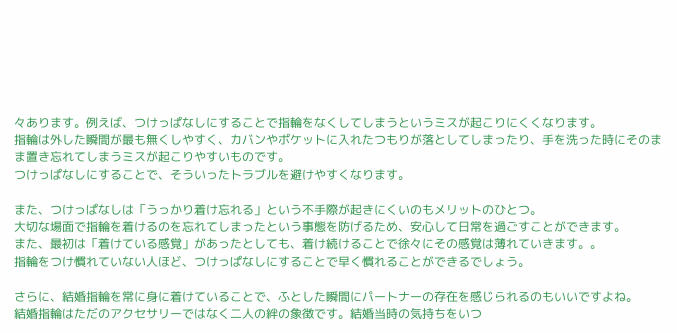々あります。例えば、つけっぱなしにすることで指輪をなくしてしまうというミスが起こりにくくなります。
指輪は外した瞬間が最も無くしやすく、カバンやポケットに入れたつもりが落としてしまったり、手を洗った時にそのまま置き忘れてしまうミスが起こりやすいものです。
つけっぱなしにすることで、そういったトラブルを避けやすくなります。

また、つけっぱなしは「うっかり着け忘れる」という不手際が起きにくいのもメリットのひとつ。
大切な場面で指輪を着けるのを忘れてしまったという事態を防げるため、安心して日常を過ごすことができます。
また、最初は「着けている感覚」があったとしても、着け続けることで徐々にその感覚は薄れていきます。。
指輪をつけ慣れていない人ほど、つけっぱなしにすることで早く慣れることができるでしょう。

さらに、結婚指輪を常に身に着けていることで、ふとした瞬間にパートナーの存在を感じられるのもいいですよね。
結婚指輪はただのアクセサリーではなく二人の絆の象徴です。結婚当時の気持ちをいつ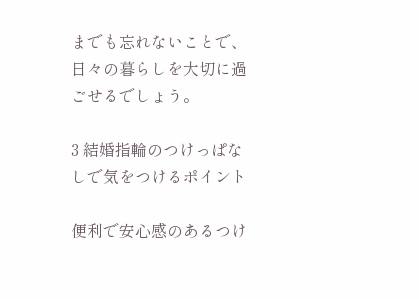までも忘れないことで、日々の暮らしを大切に過ごせるでしょう。

3 結婚指輪のつけっぱなしで気をつけるポイント

便利で安心感のあるつけ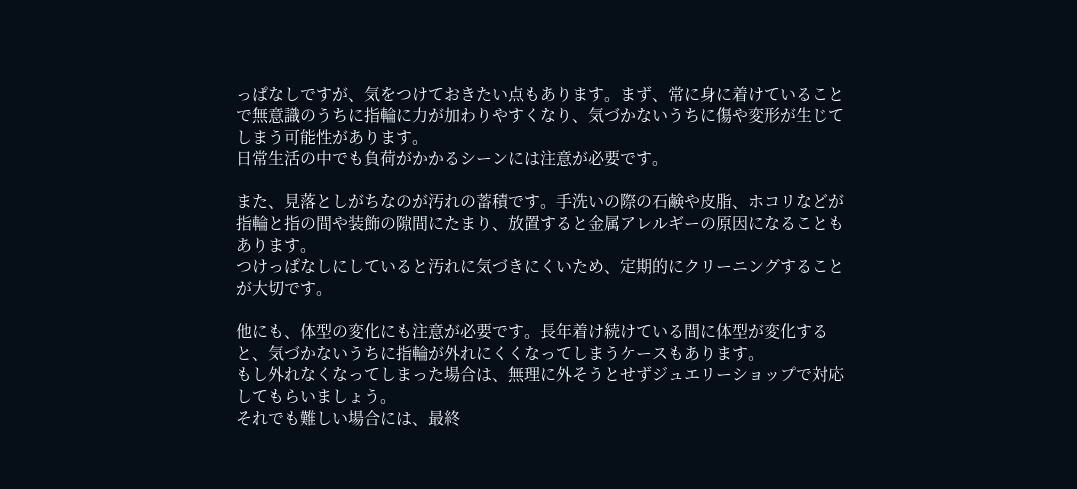っぱなしですが、気をつけておきたい点もあります。まず、常に身に着けていることで無意識のうちに指輪に力が加わりやすくなり、気づかないうちに傷や変形が生じてしまう可能性があります。
日常生活の中でも負荷がかかるシーンには注意が必要です。

また、見落としがちなのが汚れの蓄積です。手洗いの際の石鹸や皮脂、ホコリなどが指輪と指の間や装飾の隙間にたまり、放置すると金属アレルギーの原因になることもあります。
つけっぱなしにしていると汚れに気づきにくいため、定期的にクリーニングすることが大切です。

他にも、体型の変化にも注意が必要です。長年着け続けている間に体型が変化すると、気づかないうちに指輪が外れにくくなってしまうケースもあります。
もし外れなくなってしまった場合は、無理に外そうとせずジュエリーショップで対応してもらいましょう。
それでも難しい場合には、最終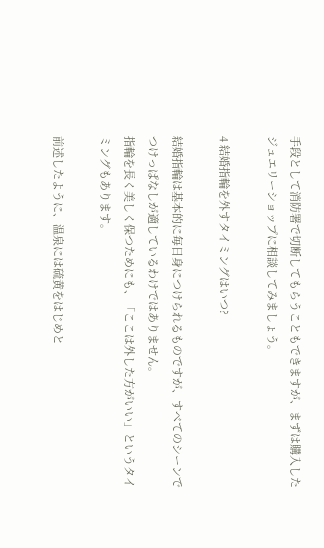手段として消防署で切断してもらうこともできますが、まずは購入したジュエリーショップに相談してみましょう。

4 結婚指輪を外すタイミングはいつ?

結婚指輪は基本的に毎日身につけられるものですが、すべてのシーンでつけっぱなしが適しているわけではありません。
指輪を長く美しく保つためにも、「ここは外した方がいい」というタイミングもあります。

前述したように、温泉には硫黄をはじめと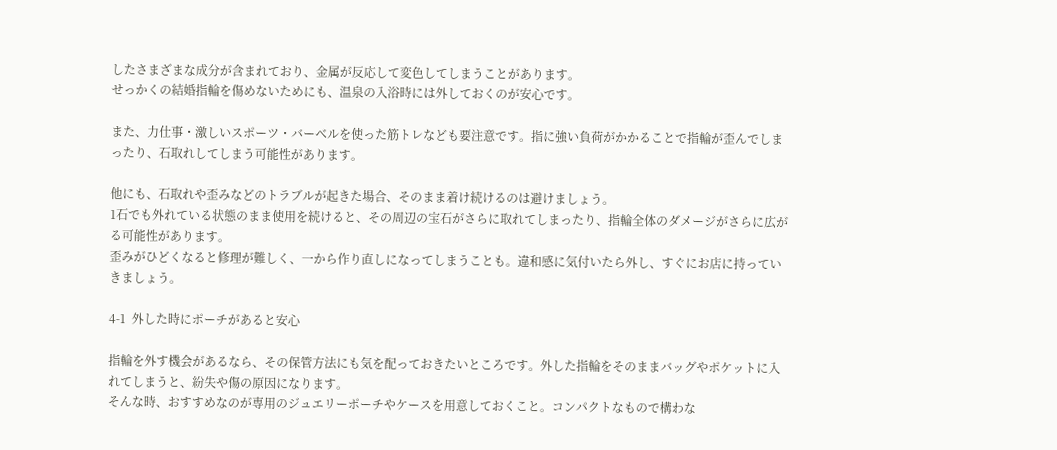したさまざまな成分が含まれており、金属が反応して変色してしまうことがあります。
せっかくの結婚指輪を傷めないためにも、温泉の入浴時には外しておくのが安心です。

また、力仕事・激しいスポーツ・バーベルを使った筋トレなども要注意です。指に強い負荷がかかることで指輪が歪んでしまったり、石取れしてしまう可能性があります。

他にも、石取れや歪みなどのトラブルが起きた場合、そのまま着け続けるのは避けましょう。
1石でも外れている状態のまま使用を続けると、その周辺の宝石がさらに取れてしまったり、指輪全体のダメージがさらに広がる可能性があります。
歪みがひどくなると修理が難しく、一から作り直しになってしまうことも。違和感に気付いたら外し、すぐにお店に持っていきましょう。

4-1  外した時にポーチがあると安心

指輪を外す機会があるなら、その保管方法にも気を配っておきたいところです。外した指輪をそのままバッグやポケットに入れてしまうと、紛失や傷の原因になります。
そんな時、おすすめなのが専用のジュエリーポーチやケースを用意しておくこと。コンパクトなもので構わな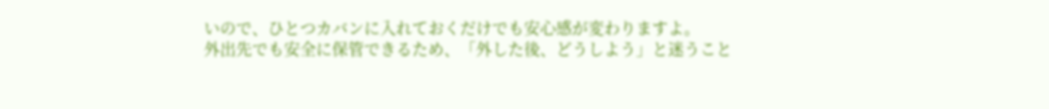いので、ひとつカバンに入れておくだけでも安心感が変わりますよ。
外出先でも安全に保管できるため、「外した後、どうしよう」と迷うこと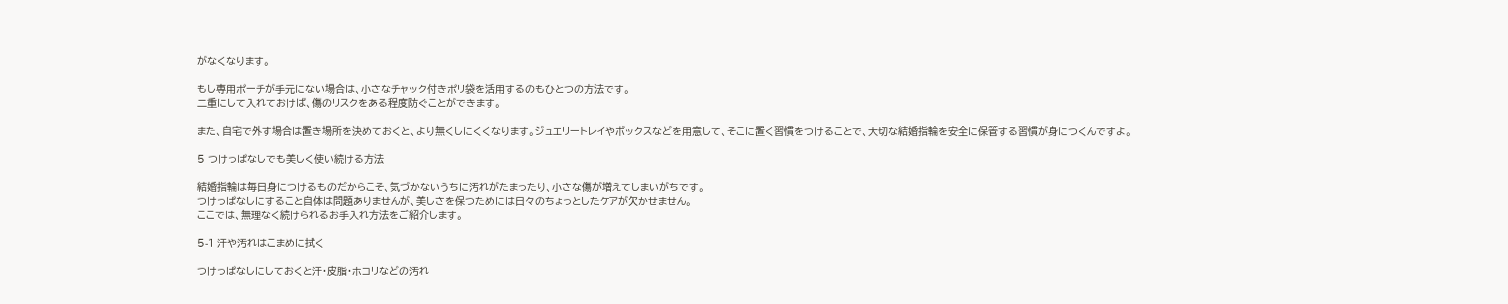がなくなります。

もし専用ポーチが手元にない場合は、小さなチャック付きポリ袋を活用するのもひとつの方法です。
二重にして入れておけば、傷のリスクをある程度防ぐことができます。

また、自宅で外す場合は置き場所を決めておくと、より無くしにくくなります。ジュエリートレイやボックスなどを用意して、そこに置く習慣をつけることで、大切な結婚指輪を安全に保管する習慣が身につくんですよ。

5 つけっぱなしでも美しく使い続ける方法

結婚指輪は毎日身につけるものだからこそ、気づかないうちに汚れがたまったり、小さな傷が増えてしまいがちです。
つけっぱなしにすること自体は問題ありませんが、美しさを保つためには日々のちょっとしたケアが欠かせません。
ここでは、無理なく続けられるお手入れ方法をご紹介します。

5-1 汗や汚れはこまめに拭く

つけっぱなしにしておくと汗・皮脂・ホコリなどの汚れ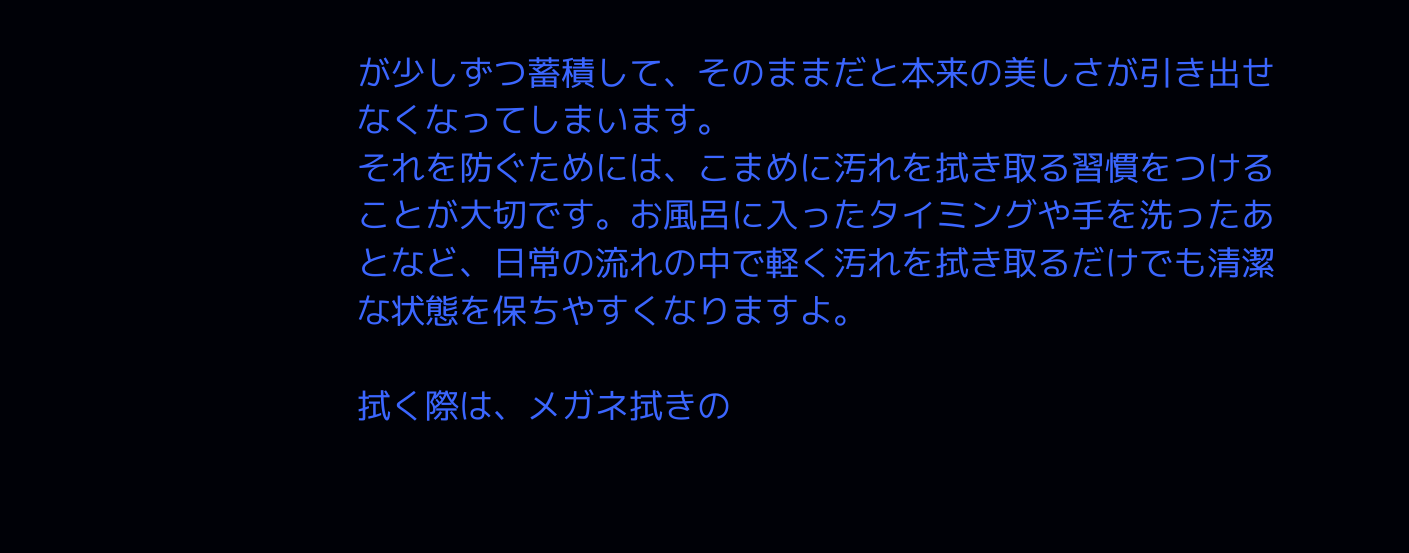が少しずつ蓄積して、そのままだと本来の美しさが引き出せなくなってしまいます。
それを防ぐためには、こまめに汚れを拭き取る習慣をつけることが大切です。お風呂に入ったタイミングや手を洗ったあとなど、日常の流れの中で軽く汚れを拭き取るだけでも清潔な状態を保ちやすくなりますよ。

拭く際は、メガネ拭きの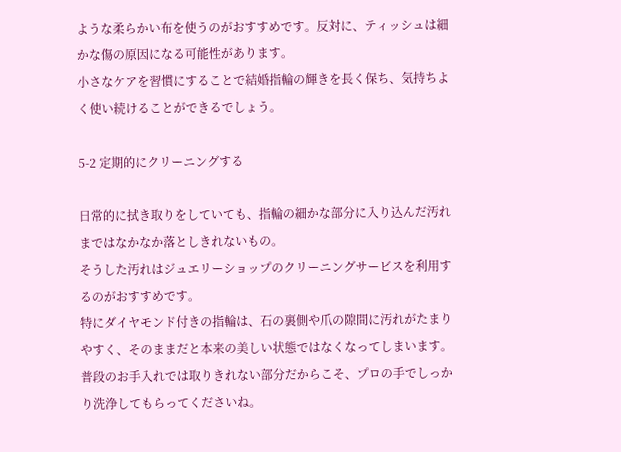ような柔らかい布を使うのがおすすめです。反対に、ティッシュは細かな傷の原因になる可能性があります。
小さなケアを習慣にすることで結婚指輪の輝きを長く保ち、気持ちよく使い続けることができるでしょう。

5-2 定期的にクリーニングする

日常的に拭き取りをしていても、指輪の細かな部分に入り込んだ汚れまではなかなか落としきれないもの。
そうした汚れはジュエリーショップのクリーニングサービスを利用するのがおすすめです。
特にダイヤモンド付きの指輪は、石の裏側や爪の隙間に汚れがたまりやすく、そのままだと本来の美しい状態ではなくなってしまいます。
普段のお手入れでは取りきれない部分だからこそ、プロの手でしっかり洗浄してもらってくださいね。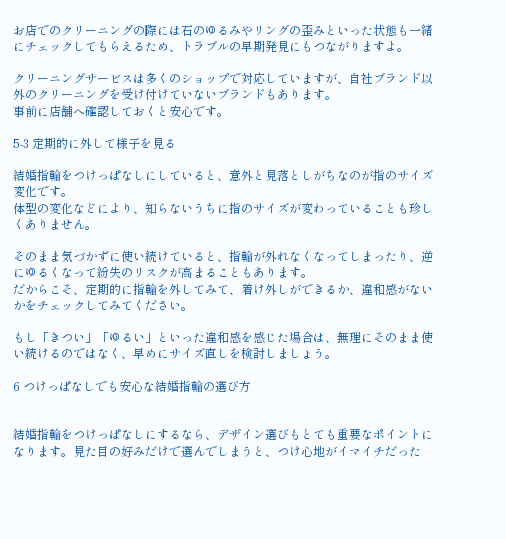お店でのクリーニングの際には石のゆるみやリングの歪みといった状態も一緒にチェックしてもらえるため、トラブルの早期発見にもつながりますよ。

クリーニングサービスは多くのショップで対応していますが、自社ブランド以外のクリーニングを受け付けていないブランドもあります。
事前に店舗へ確認しておくと安心です。

5-3 定期的に外して様子を見る

結婚指輪をつけっぱなしにしていると、意外と見落としがちなのが指のサイズ変化です。
体型の変化などにより、知らないうちに指のサイズが変わっていることも珍しくありません。

そのまま気づかずに使い続けていると、指輪が外れなくなってしまったり、逆にゆるくなって紛失のリスクが高まることもあります。
だからこそ、定期的に指輪を外してみて、着け外しができるか、違和感がないかをチェックしてみてください。

もし「きつい」「ゆるい」といった違和感を感じた場合は、無理にそのまま使い続けるのではなく、早めにサイズ直しを検討しましょう。

6 つけっぱなしでも安心な結婚指輪の選び方


結婚指輪をつけっぱなしにするなら、デザイン選びもとても重要なポイントになります。見た目の好みだけで選んでしまうと、つけ心地がイマイチだった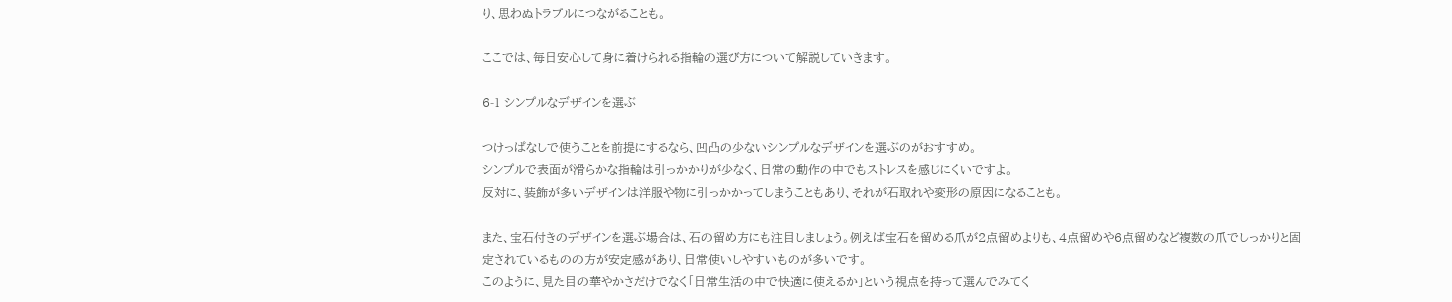り、思わぬトラブルにつながることも。

ここでは、毎日安心して身に着けられる指輪の選び方について解説していきます。

6-1 シンプルなデザインを選ぶ

つけっぱなしで使うことを前提にするなら、凹凸の少ないシンプルなデザインを選ぶのがおすすめ。
シンプルで表面が滑らかな指輪は引っかかりが少なく、日常の動作の中でもストレスを感じにくいですよ。
反対に、装飾が多いデザインは洋服や物に引っかかってしまうこともあり、それが石取れや変形の原因になることも。

また、宝石付きのデザインを選ぶ場合は、石の留め方にも注目しましょう。例えば宝石を留める爪が2点留めよりも、4点留めや6点留めなど複数の爪でしっかりと固定されているものの方が安定感があり、日常使いしやすいものが多いです。
このように、見た目の華やかさだけでなく「日常生活の中で快適に使えるか」という視点を持って選んでみてく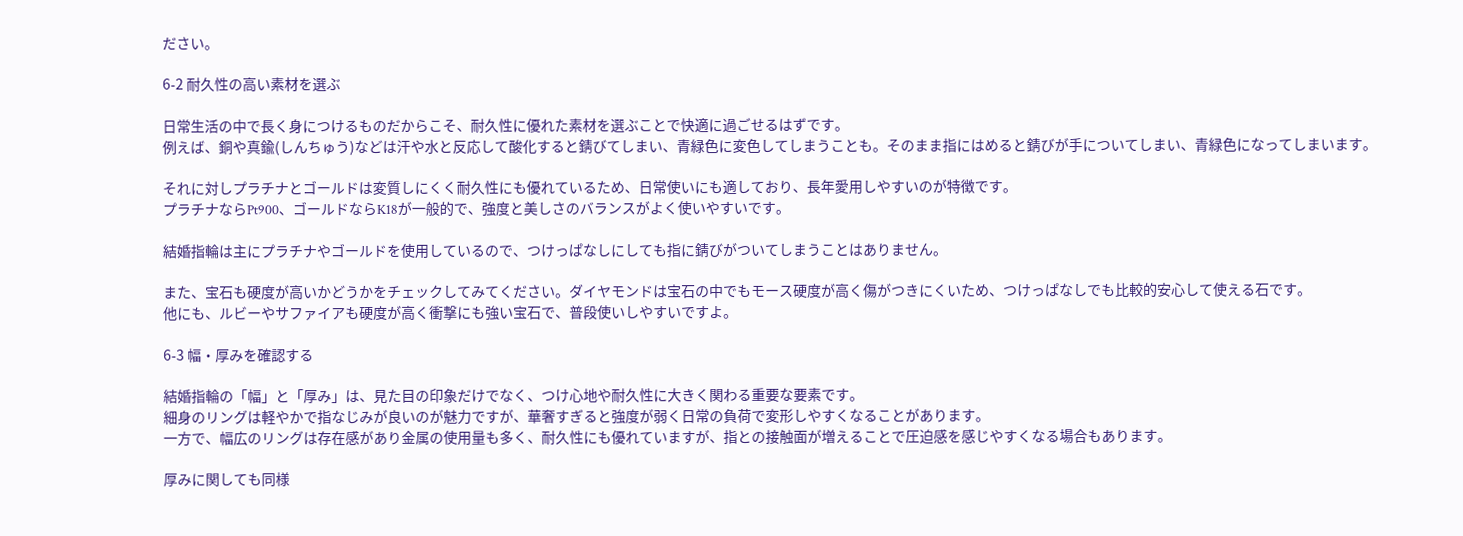ださい。

6-2 耐久性の高い素材を選ぶ

日常生活の中で長く身につけるものだからこそ、耐久性に優れた素材を選ぶことで快適に過ごせるはずです。
例えば、銅や真鍮(しんちゅう)などは汗や水と反応して酸化すると錆びてしまい、青緑色に変色してしまうことも。そのまま指にはめると錆びが手についてしまい、青緑色になってしまいます。

それに対しプラチナとゴールドは変質しにくく耐久性にも優れているため、日常使いにも適しており、長年愛用しやすいのが特徴です。
プラチナならPt900、ゴールドならK18が一般的で、強度と美しさのバランスがよく使いやすいです。

結婚指輪は主にプラチナやゴールドを使用しているので、つけっぱなしにしても指に錆びがついてしまうことはありません。

また、宝石も硬度が高いかどうかをチェックしてみてください。ダイヤモンドは宝石の中でもモース硬度が高く傷がつきにくいため、つけっぱなしでも比較的安心して使える石です。
他にも、ルビーやサファイアも硬度が高く衝撃にも強い宝石で、普段使いしやすいですよ。

6-3 幅・厚みを確認する

結婚指輪の「幅」と「厚み」は、見た目の印象だけでなく、つけ心地や耐久性に大きく関わる重要な要素です。
細身のリングは軽やかで指なじみが良いのが魅力ですが、華奢すぎると強度が弱く日常の負荷で変形しやすくなることがあります。
一方で、幅広のリングは存在感があり金属の使用量も多く、耐久性にも優れていますが、指との接触面が増えることで圧迫感を感じやすくなる場合もあります。

厚みに関しても同様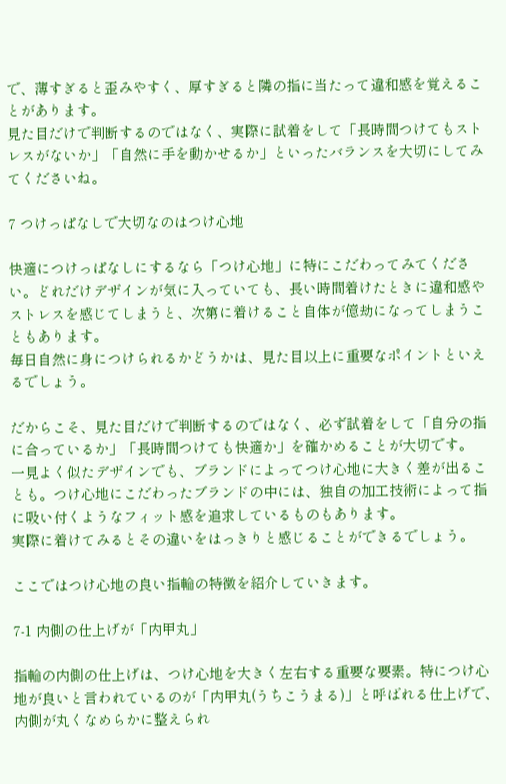で、薄すぎると歪みやすく、厚すぎると隣の指に当たって違和感を覚えることがあります。
見た目だけで判断するのではなく、実際に試着をして「長時間つけてもストレスがないか」「自然に手を動かせるか」といったバランスを大切にしてみてくださいね。

7 つけっぱなしで大切なのはつけ心地

快適につけっぱなしにするなら「つけ心地」に特にこだわってみてください。どれだけデザインが気に入っていても、長い時間着けたときに違和感やストレスを感じてしまうと、次第に着けること自体が億劫になってしまうこともあります。
毎日自然に身につけられるかどうかは、見た目以上に重要なポイントといえるでしょう。

だからこそ、見た目だけで判断するのではなく、必ず試着をして「自分の指に合っているか」「長時間つけても快適か」を確かめることが大切です。
一見よく似たデザインでも、ブランドによってつけ心地に大きく差が出ることも。つけ心地にこだわったブランドの中には、独自の加工技術によって指に吸い付くようなフィット感を追求しているものもあります。
実際に着けてみるとその違いをはっきりと感じることができるでしょう。

ここではつけ心地の良い指輪の特徴を紹介していきます。

7-1 内側の仕上げが「内甲丸」

指輪の内側の仕上げは、つけ心地を大きく左右する重要な要素。特につけ心地が良いと言われているのが「内甲丸(うちこうまる)」と呼ばれる仕上げで、内側が丸くなめらかに整えられ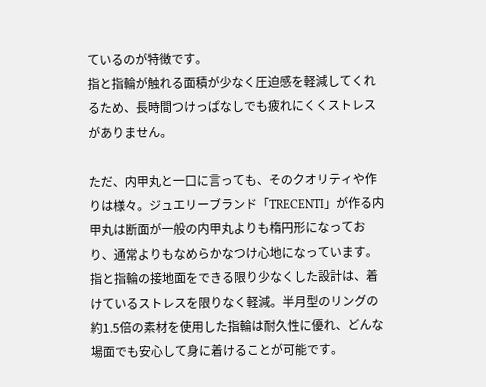ているのが特徴です。
指と指輪が触れる面積が少なく圧迫感を軽減してくれるため、長時間つけっぱなしでも疲れにくくストレスがありません。

ただ、内甲丸と一口に言っても、そのクオリティや作りは様々。ジュエリーブランド「TRECENTI」が作る内甲丸は断面が一般の内甲丸よりも楕円形になっており、通常よりもなめらかなつけ心地になっています。
指と指輪の接地面をできる限り少なくした設計は、着けているストレスを限りなく軽減。半月型のリングの約1.5倍の素材を使用した指輪は耐久性に優れ、どんな場面でも安心して身に着けることが可能です。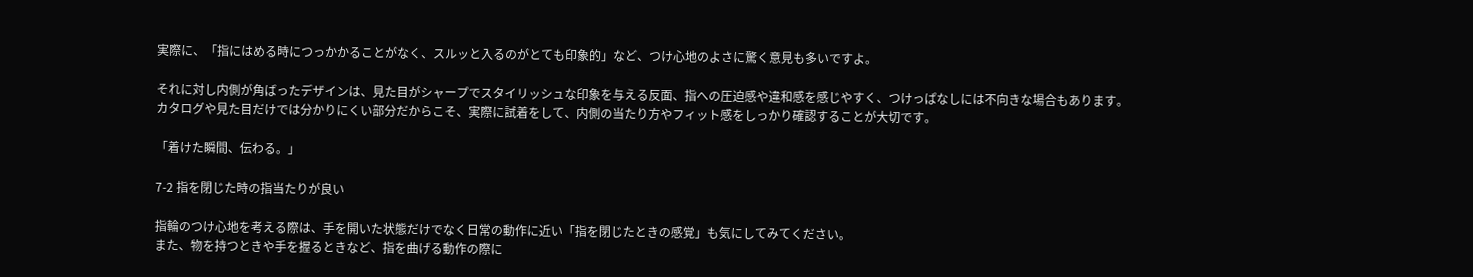実際に、「指にはめる時につっかかることがなく、スルッと入るのがとても印象的」など、つけ心地のよさに驚く意見も多いですよ。

それに対し内側が角ばったデザインは、見た目がシャープでスタイリッシュな印象を与える反面、指への圧迫感や違和感を感じやすく、つけっぱなしには不向きな場合もあります。
カタログや見た目だけでは分かりにくい部分だからこそ、実際に試着をして、内側の当たり方やフィット感をしっかり確認することが大切です。

「着けた瞬間、伝わる。」

7-2 指を閉じた時の指当たりが良い

指輪のつけ心地を考える際は、手を開いた状態だけでなく日常の動作に近い「指を閉じたときの感覚」も気にしてみてください。
また、物を持つときや手を握るときなど、指を曲げる動作の際に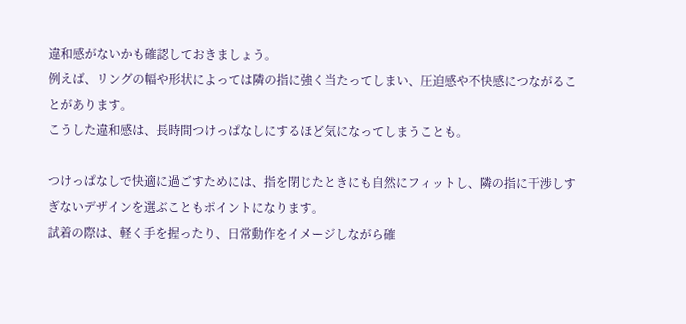違和感がないかも確認しておきましょう。
例えば、リングの幅や形状によっては隣の指に強く当たってしまい、圧迫感や不快感につながることがあります。
こうした違和感は、長時間つけっぱなしにするほど気になってしまうことも。

つけっぱなしで快適に過ごすためには、指を閉じたときにも自然にフィットし、隣の指に干渉しすぎないデザインを選ぶこともポイントになります。
試着の際は、軽く手を握ったり、日常動作をイメージしながら確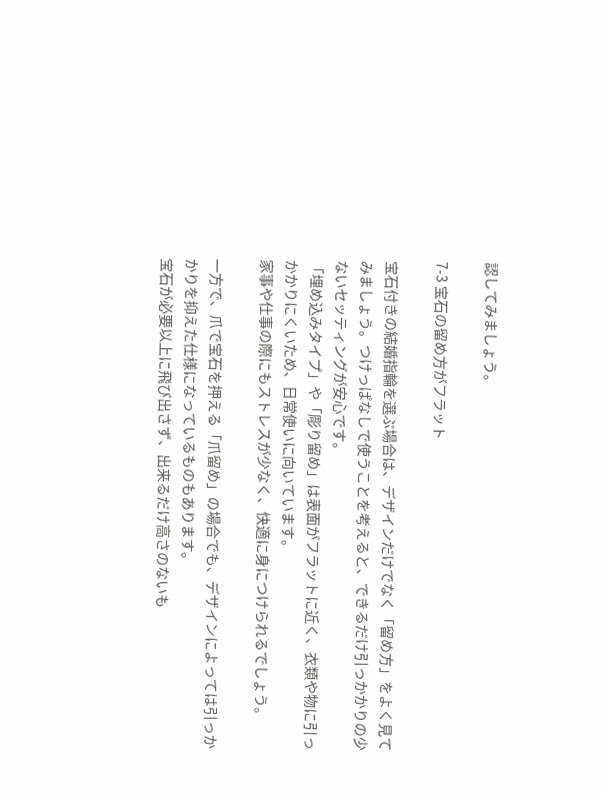認してみましょう。

7-3 宝石の留め方がフラット

宝石付きの結婚指輪を選ぶ場合は、デザインだけでなく「留め方」をよく見てみましょう。つけっぱなしで使うことを考えると、できるだけ引っかかりの少ないセッティングが安心です。
「埋め込みタイプ」や「彫り留め」は表面がフラットに近く、衣類や物に引っかかりにくいため、日常使いに向いています。
家事や仕事の際にもストレスが少なく、快適に身につけられるでしょう。

一方で、爪で宝石を押える「爪留め」の場合でも、デザインによっては引っかかりを抑えた仕様になっているものもあります。
宝石が必要以上に飛び出さず、出来るだけ高さのないも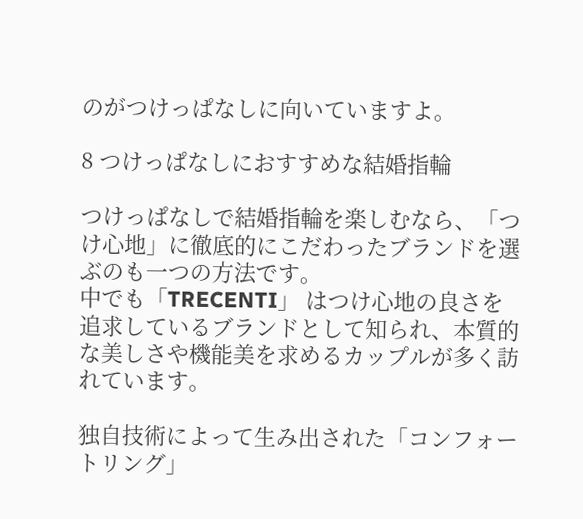のがつけっぱなしに向いていますよ。

8 つけっぱなしにおすすめな結婚指輪

つけっぱなしで結婚指輪を楽しむなら、「つけ心地」に徹底的にこだわったブランドを選ぶのも一つの方法です。
中でも「TRECENTI」 はつけ心地の良さを追求しているブランドとして知られ、本質的な美しさや機能美を求めるカップルが多く訪れています。

独自技術によって生み出された「コンフォートリング」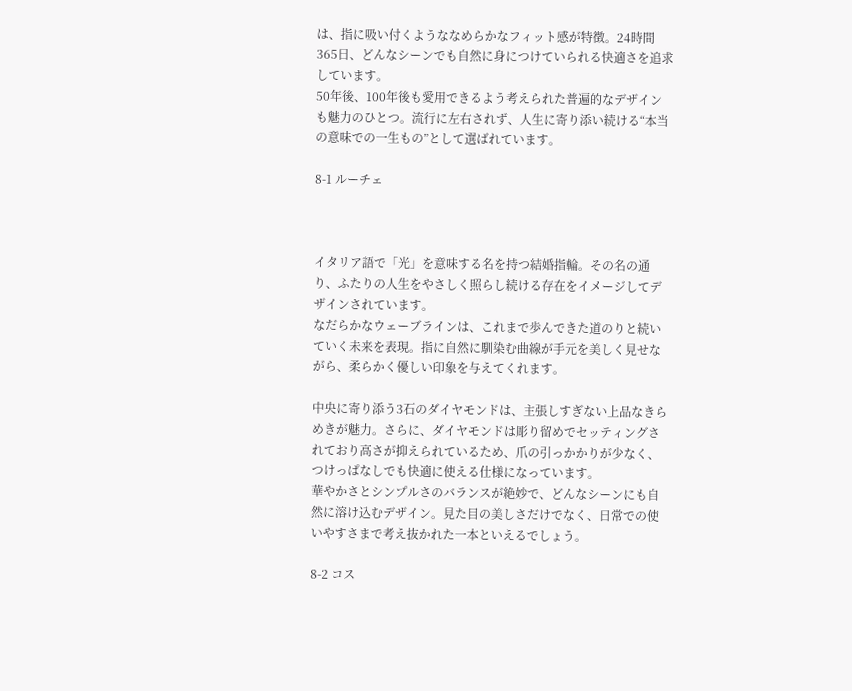は、指に吸い付くようななめらかなフィット感が特徴。24時間365日、どんなシーンでも自然に身につけていられる快適さを追求しています。
50年後、100年後も愛用できるよう考えられた普遍的なデザインも魅力のひとつ。流行に左右されず、人生に寄り添い続ける“本当の意味での一生もの”として選ばれています。

8-1 ルーチェ



イタリア語で「光」を意味する名を持つ結婚指輪。その名の通り、ふたりの人生をやさしく照らし続ける存在をイメージしてデザインされています。
なだらかなウェーブラインは、これまで歩んできた道のりと続いていく未来を表現。指に自然に馴染む曲線が手元を美しく見せながら、柔らかく優しい印象を与えてくれます。

中央に寄り添う3石のダイヤモンドは、主張しすぎない上品なきらめきが魅力。さらに、ダイヤモンドは彫り留めでセッティングされており高さが抑えられているため、爪の引っかかりが少なく、つけっぱなしでも快適に使える仕様になっています。
華やかさとシンプルさのバランスが絶妙で、どんなシーンにも自然に溶け込むデザイン。見た目の美しさだけでなく、日常での使いやすさまで考え抜かれた一本といえるでしょう。

8-2 コス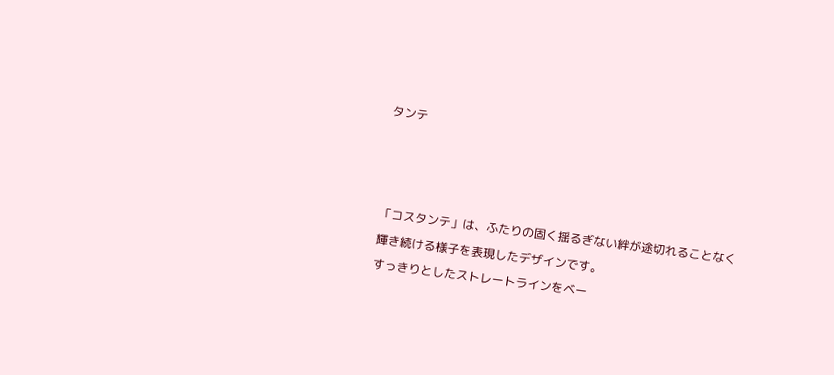タンテ



「コスタンテ」は、ふたりの固く揺るぎない絆が途切れることなく輝き続ける様子を表現したデザインです。
すっきりとしたストレートラインをベー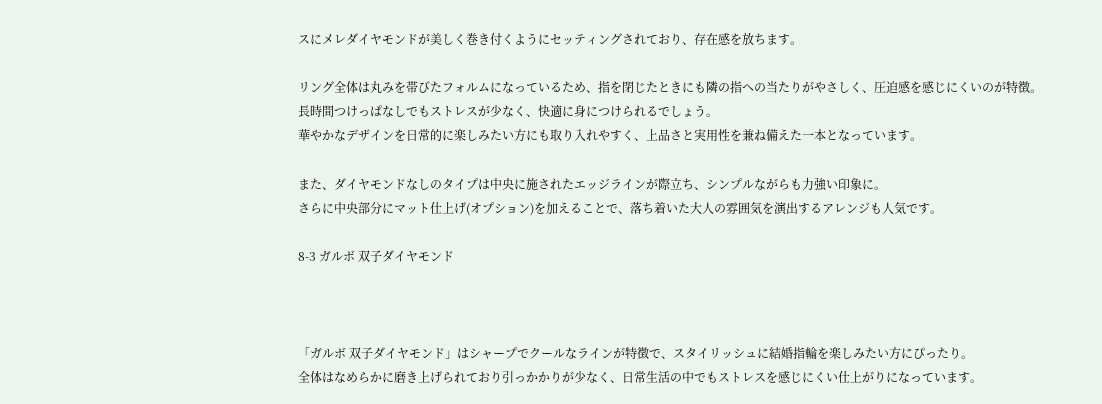スにメレダイヤモンドが美しく巻き付くようにセッティングされており、存在感を放ちます。

リング全体は丸みを帯びたフォルムになっているため、指を閉じたときにも隣の指への当たりがやさしく、圧迫感を感じにくいのが特徴。
長時間つけっぱなしでもストレスが少なく、快適に身につけられるでしょう。
華やかなデザインを日常的に楽しみたい方にも取り入れやすく、上品さと実用性を兼ね備えた一本となっています。

また、ダイヤモンドなしのタイプは中央に施されたエッジラインが際立ち、シンプルながらも力強い印象に。
さらに中央部分にマット仕上げ(オプション)を加えることで、落ち着いた大人の雰囲気を演出するアレンジも人気です。

8-3 ガルボ 双子ダイヤモンド



「ガルボ 双子ダイヤモンド」はシャープでクールなラインが特徴で、スタイリッシュに結婚指輪を楽しみたい方にぴったり。
全体はなめらかに磨き上げられており引っかかりが少なく、日常生活の中でもストレスを感じにくい仕上がりになっています。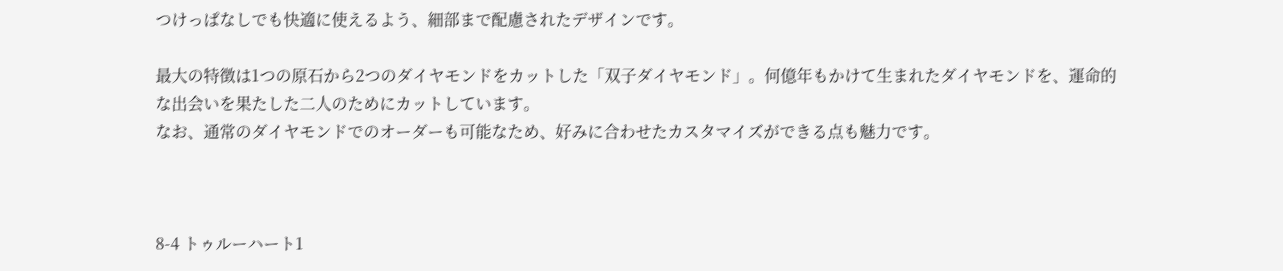つけっぱなしでも快適に使えるよう、細部まで配慮されたデザインです。

最大の特徴は1つの原石から2つのダイヤモンドをカットした「双子ダイヤモンド」。何億年もかけて生まれたダイヤモンドを、運命的な出会いを果たした二人のためにカットしています。
なお、通常のダイヤモンドでのオーダーも可能なため、好みに合わせたカスタマイズができる点も魅力です。



8-4 トゥルーハート1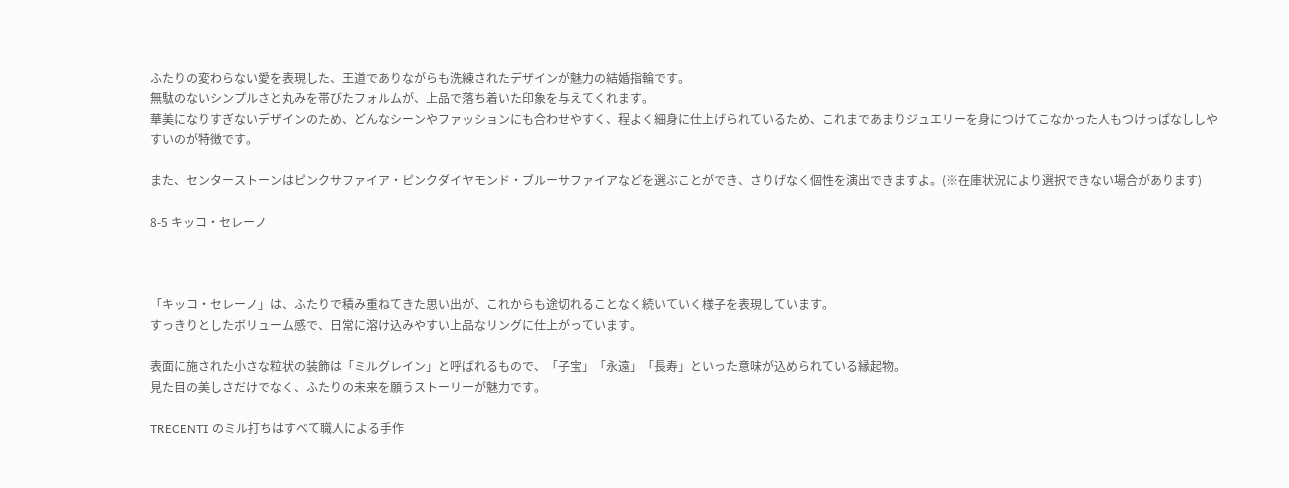ふたりの変わらない愛を表現した、王道でありながらも洗練されたデザインが魅力の結婚指輪です。
無駄のないシンプルさと丸みを帯びたフォルムが、上品で落ち着いた印象を与えてくれます。
華美になりすぎないデザインのため、どんなシーンやファッションにも合わせやすく、程よく細身に仕上げられているため、これまであまりジュエリーを身につけてこなかった人もつけっぱなししやすいのが特徴です。

また、センターストーンはピンクサファイア・ピンクダイヤモンド・ブルーサファイアなどを選ぶことができ、さりげなく個性を演出できますよ。(※在庫状況により選択できない場合があります)

8-5 キッコ・セレーノ



「キッコ・セレーノ」は、ふたりで積み重ねてきた思い出が、これからも途切れることなく続いていく様子を表現しています。
すっきりとしたボリューム感で、日常に溶け込みやすい上品なリングに仕上がっています。

表面に施された小さな粒状の装飾は「ミルグレイン」と呼ばれるもので、「子宝」「永遠」「長寿」といった意味が込められている縁起物。
見た目の美しさだけでなく、ふたりの未来を願うストーリーが魅力です。

TRECENTI のミル打ちはすべて職人による手作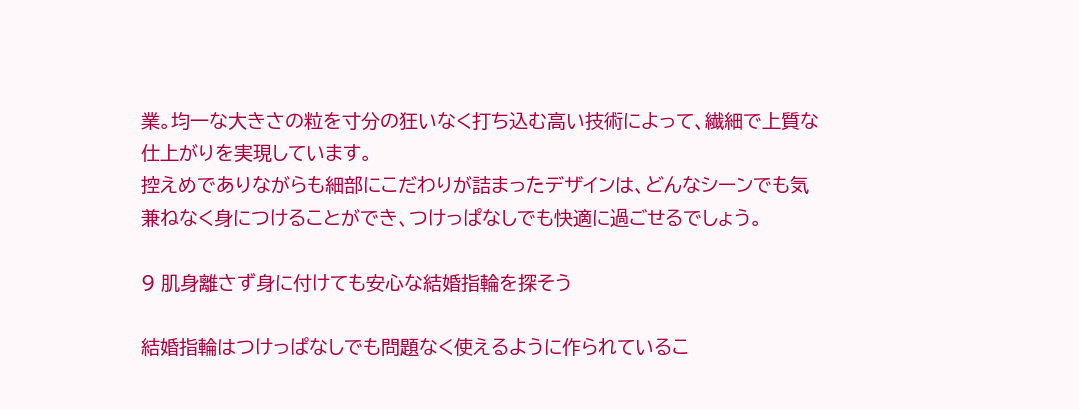業。均一な大きさの粒を寸分の狂いなく打ち込む高い技術によって、繊細で上質な仕上がりを実現しています。
控えめでありながらも細部にこだわりが詰まったデザインは、どんなシーンでも気兼ねなく身につけることができ、つけっぱなしでも快適に過ごせるでしょう。

9 肌身離さず身に付けても安心な結婚指輪を探そう

結婚指輪はつけっぱなしでも問題なく使えるように作られているこ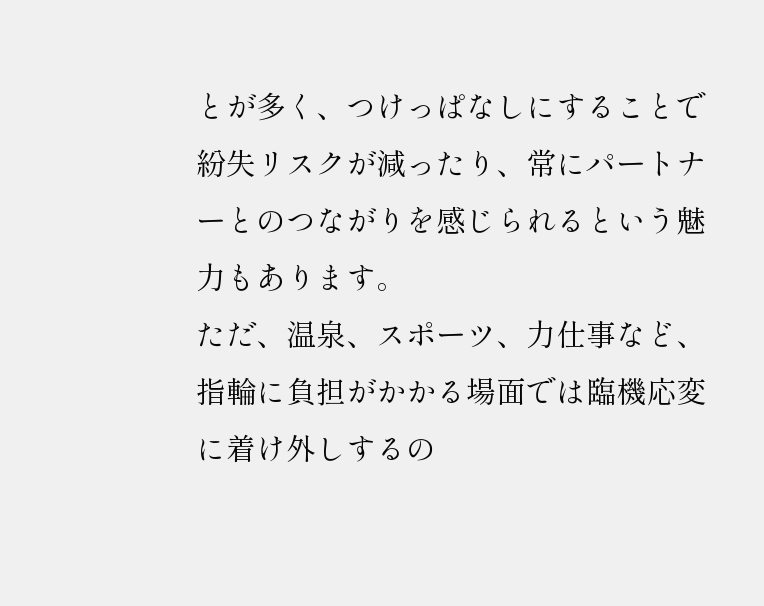とが多く、つけっぱなしにすることで紛失リスクが減ったり、常にパートナーとのつながりを感じられるという魅力もあります。
ただ、温泉、スポーツ、力仕事など、指輪に負担がかかる場面では臨機応変に着け外しするの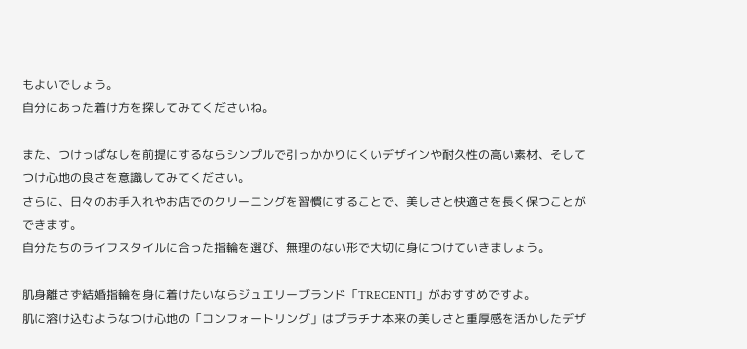もよいでしょう。
自分にあった着け方を探してみてくださいね。

また、つけっぱなしを前提にするならシンプルで引っかかりにくいデザインや耐久性の高い素材、そしてつけ心地の良さを意識してみてください。
さらに、日々のお手入れやお店でのクリーニングを習慣にすることで、美しさと快適さを長く保つことができます。
自分たちのライフスタイルに合った指輪を選び、無理のない形で大切に身につけていきましょう。

肌身離さず結婚指輪を身に着けたいならジュエリーブランド「TRECENTI」がおすすめですよ。
肌に溶け込むようなつけ心地の「コンフォートリング」はプラチナ本来の美しさと重厚感を活かしたデザ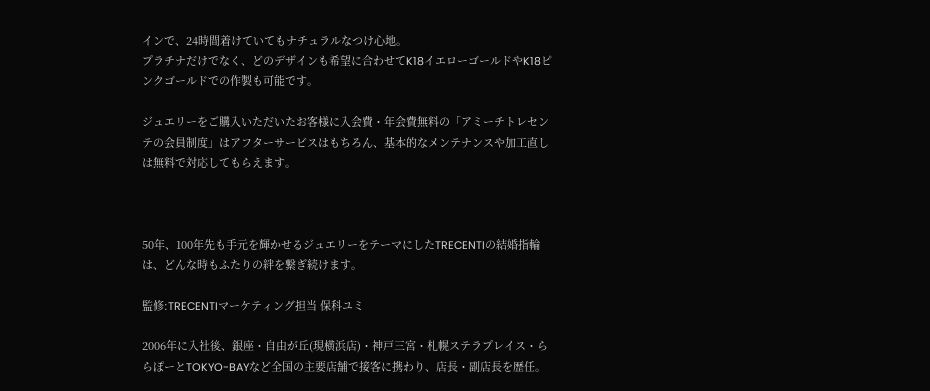インで、24時間着けていてもナチュラルなつけ心地。
プラチナだけでなく、どのデザインも希望に合わせてK18イエローゴールドやK18ピンクゴールドでの作製も可能です。

ジュエリーをご購入いただいたお客様に入会費・年会費無料の「アミーチトレセンテの会員制度」はアフターサービスはもちろん、基本的なメンテナンスや加工直しは無料で対応してもらえます。



50年、100年先も手元を輝かせるジュエリーをテーマにしたTRECENTIの結婚指輪は、どんな時もふたりの絆を繋ぎ続けます。

監修:TRECENTIマーケティング担当 保科ユミ

2006年に入社後、銀座・自由が丘(現横浜店)・神戸三宮・札幌ステラプレイス・ららぽーとTOKYO-BAYなど全国の主要店舗で接客に携わり、店長・副店長を歴任。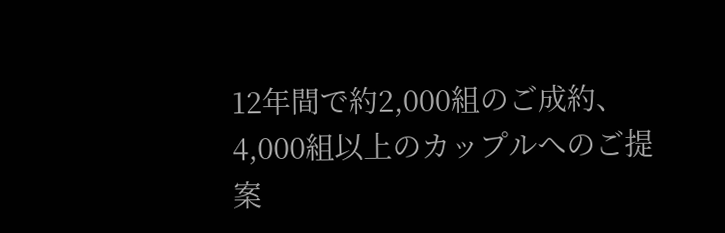12年間で約2,000組のご成約、4,000組以上のカップルへのご提案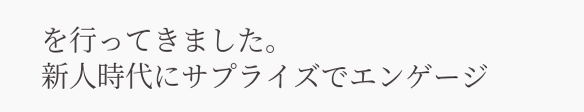を行ってきました。
新人時代にサプライズでエンゲージ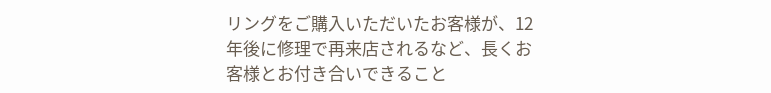リングをご購入いただいたお客様が、12年後に修理で再来店されるなど、長くお客様とお付き合いできること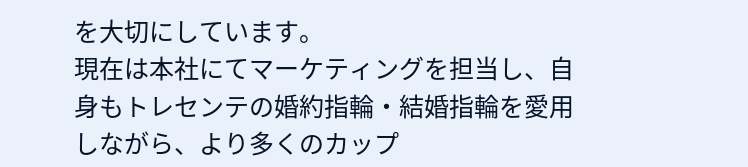を大切にしています。
現在は本社にてマーケティングを担当し、自身もトレセンテの婚約指輪・結婚指輪を愛用しながら、より多くのカップ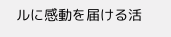ルに感動を届ける活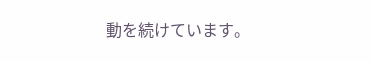動を続けています。